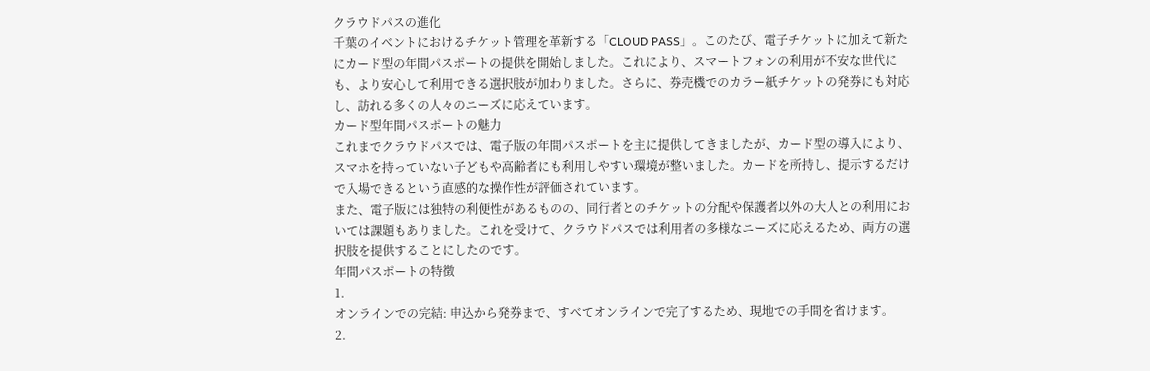クラウドパスの進化
千葉のイベントにおけるチケット管理を革新する「CLOUD PASS」。このたび、電子チケットに加えて新たにカード型の年間パスポートの提供を開始しました。これにより、スマートフォンの利用が不安な世代にも、より安心して利用できる選択肢が加わりました。さらに、券売機でのカラー紙チケットの発券にも対応し、訪れる多くの人々のニーズに応えています。
カード型年間パスポートの魅力
これまでクラウドパスでは、電子版の年間パスポートを主に提供してきましたが、カード型の導入により、スマホを持っていない子どもや高齢者にも利用しやすい環境が整いました。カードを所持し、提示するだけで入場できるという直感的な操作性が評価されています。
また、電子版には独特の利便性があるものの、同行者とのチケットの分配や保護者以外の大人との利用においては課題もありました。これを受けて、クラウドパスでは利用者の多様なニーズに応えるため、両方の選択肢を提供することにしたのです。
年間パスポートの特徴
1.
オンラインでの完結: 申込から発券まで、すべてオンラインで完了するため、現地での手間を省けます。
2.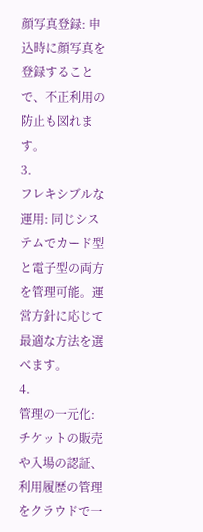顔写真登録: 申込時に顔写真を登録することで、不正利用の防止も図れます。
3.
フレキシブルな運用: 同じシステムでカード型と電子型の両方を管理可能。運営方針に応じて最適な方法を選べます。
4.
管理の一元化: チケットの販売や入場の認証、利用履歴の管理をクラウドで一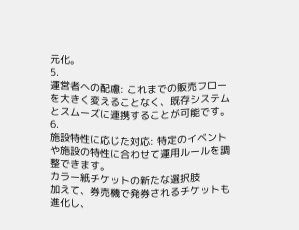元化。
5.
運営者への配慮: これまでの販売フローを大きく変えることなく、既存システムとスムーズに連携することが可能です。
6.
施設特性に応じた対応: 特定のイベントや施設の特性に合わせて運用ルールを調整できます。
カラー紙チケットの新たな選択肢
加えて、券売機で発券されるチケットも進化し、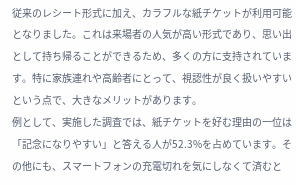従来のレシート形式に加え、カラフルな紙チケットが利用可能となりました。これは来場者の人気が高い形式であり、思い出として持ち帰ることができるため、多くの方に支持されています。特に家族連れや高齢者にとって、視認性が良く扱いやすいという点で、大きなメリットがあります。
例として、実施した調査では、紙チケットを好む理由の一位は「記念になりやすい」と答える人が52.3%を占めています。その他にも、スマートフォンの充電切れを気にしなくて済むと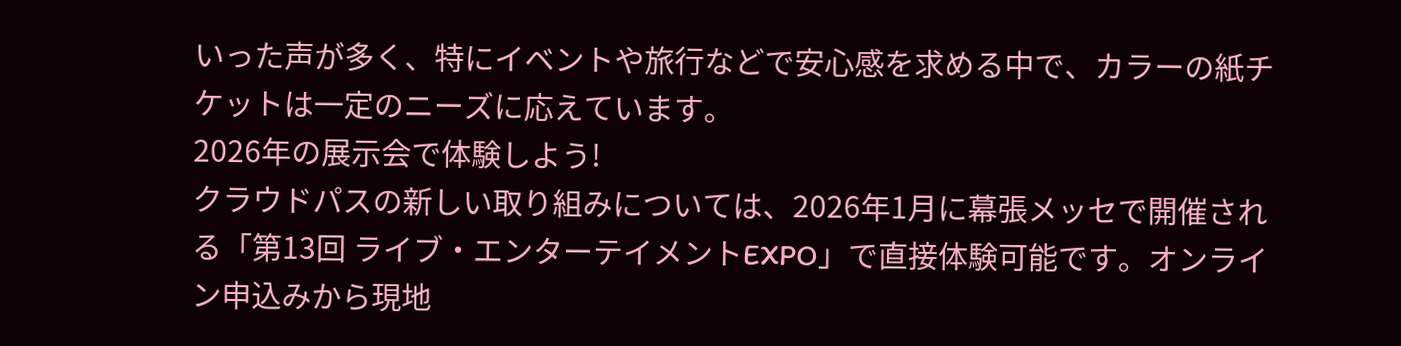いった声が多く、特にイベントや旅行などで安心感を求める中で、カラーの紙チケットは一定のニーズに応えています。
2026年の展示会で体験しよう!
クラウドパスの新しい取り組みについては、2026年1月に幕張メッセで開催される「第13回 ライブ・エンターテイメントEXPO」で直接体験可能です。オンライン申込みから現地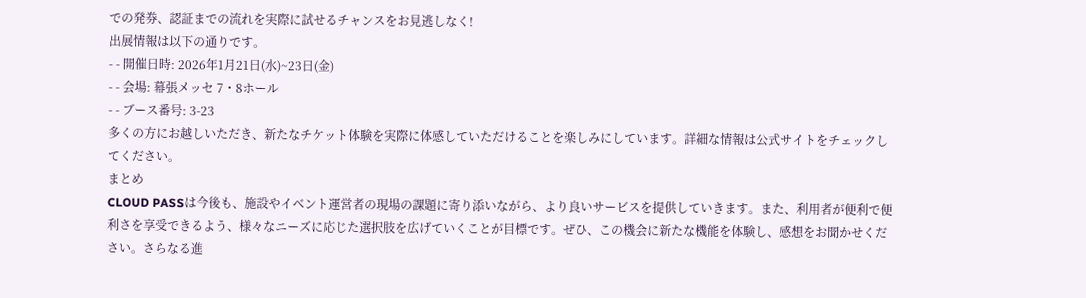での発券、認証までの流れを実際に試せるチャンスをお見逃しなく!
出展情報は以下の通りです。
- - 開催日時: 2026年1月21日(水)~23日(金)
- - 会場: 幕張メッセ 7・8ホール
- - ブース番号: 3-23
多くの方にお越しいただき、新たなチケット体験を実際に体感していただけることを楽しみにしています。詳細な情報は公式サイトをチェックしてください。
まとめ
CLOUD PASSは今後も、施設やイベント運営者の現場の課題に寄り添いながら、より良いサービスを提供していきます。また、利用者が便利で便利さを享受できるよう、様々なニーズに応じた選択肢を広げていくことが目標です。ぜひ、この機会に新たな機能を体験し、感想をお聞かせください。さらなる進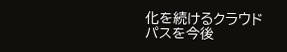化を続けるクラウドパスを今後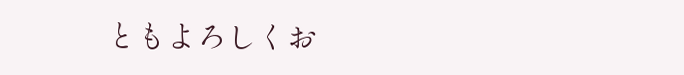ともよろしくお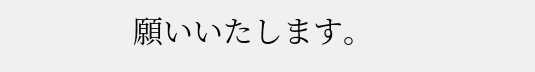願いいたします。